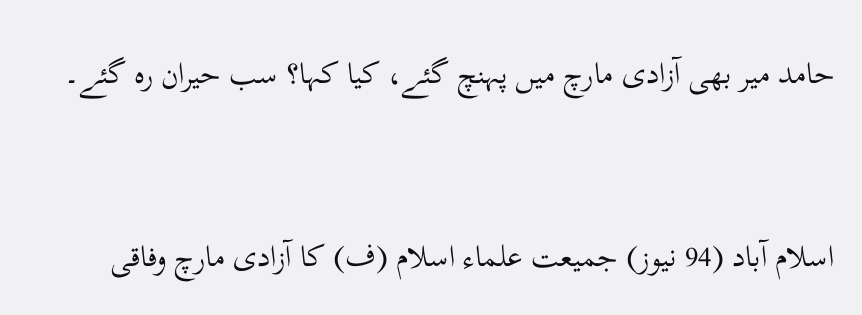حامد میر بھی آزادی مارچ میں پہنچ گئے، کیا کہا؟ سب حیران رہ گئے۔


اسلام آباد (94 نیوز) جمیعت علماء اسلام (ف) کا آزادی مارچ وفاقی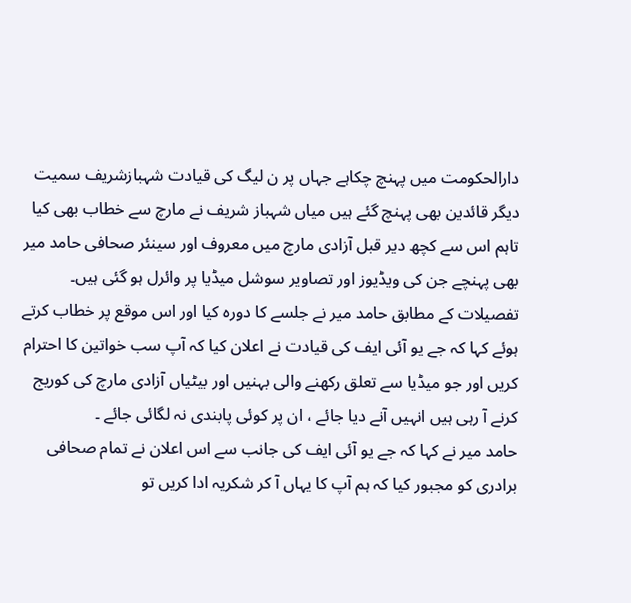دارالحکومت میں پہنچ چکاہے جہاں پر ن لیگ کی قیادت شہبازشریف سمیت دیگر قائدین بھی پہنچ گئے ہیں میاں شہباز شریف نے مارچ سے خطاب بھی کیا تاہم اس سے کچھ دیر قبل آزادی مارچ میں معروف اور سینئر صحافی حامد میر بھی پہنچے جن کی ویڈیوز اور تصاویر سوشل میڈیا پر وائرل ہو گئی ہیں۔
تفصیلات کے مطابق حامد میر نے جلسے کا دورہ کیا اور اس موقع پر خطاب کرتے ہوئے کہا کہ جے یو آئی ایف کی قیادت نے اعلان کیا کہ آپ سب خواتین کا احترام کریں اور جو میڈیا سے تعلق رکھنے والی بہنیں اور بیٹیاں آزادی مارچ کی کوریج کرنے آ رہی ہیں انہیں آنے دیا جائے ، ان پر کوئی پابندی نہ لگائی جائے ۔
حامد میر نے کہا کہ جے یو آئی ایف کی جانب سے اس اعلان نے تمام صحافی برادری کو مجبور کیا کہ ہم آپ کا یہاں آ کر شکریہ ادا کریں تو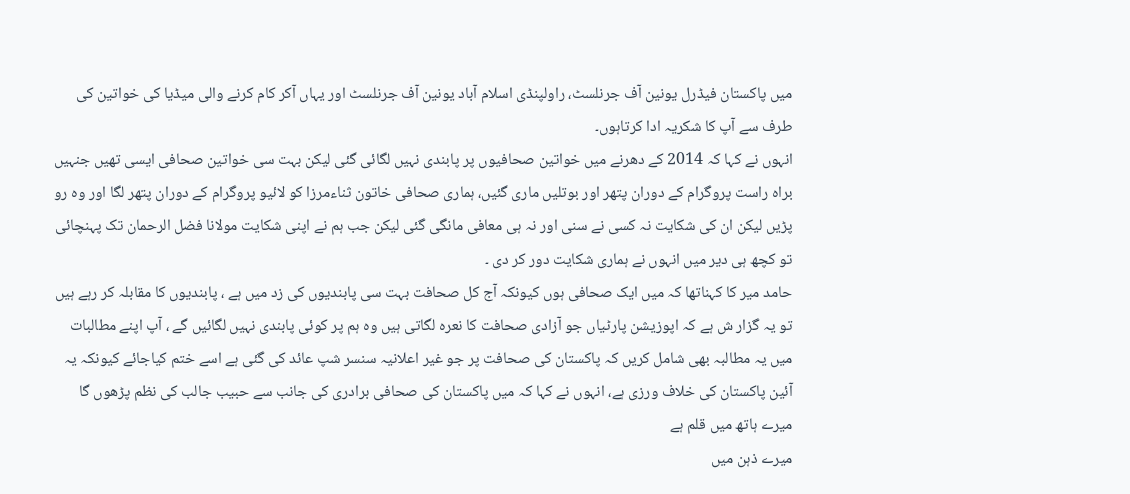میں پاکستان فیڈرل یونین آف جرنلسٹ، راولپنڈی اسلام آباد یونین آف جرنلسٹ اور یہاں آکر کام کرنے والی میڈیا کی خواتین کی طرف سے آپ کا شکریہ ادا کرتاہوں۔
انہوں نے کہا کہ 2014 کے دھرنے میں خواتین صحافیوں پر پابندی نہیں لگائی گئی لیکن بہت سی خواتین صحافی ایسی تھیں جنہیں براہ راست پروگرام کے دوران پتھر اور بوتلیں ماری گئیں، ہماری صحافی خاتون ثناءمرزا کو لائیو پروگرام کے دوران پتھر لگا اور وہ رو پڑیں لیکن ان کی شکایت نہ کسی نے سنی اور نہ ہی معافی مانگی گئی لیکن جب ہم نے اپنی شکایت مولانا فضل الرحمان تک پہنچائی تو کچھ ہی دیر میں انہوں نے ہماری شکایت دور کر دی ۔
حامد میر کا کہناتھا کہ میں ایک صحافی ہوں کیونکہ آج کل صحافت بہت سی پابندیوں کی زد میں ہے ، پابندیوں کا مقابلہ کر رہے ہیں تو یہ گزار ش ہے کہ اپوزیشن پارٹیاں جو آزادی صحافت کا نعرہ لگاتی ہیں وہ ہم پر کوئی پابندی نہیں لگائیں گے ، آپ اپنے مطالبات میں یہ مطالبہ بھی شامل کریں کہ پاکستان کی صحافت پر جو غیر اعلانیہ سنسر شپ عائد کی گئی ہے اسے ختم کیاجائے کیونکہ یہ آئین پاکستان کی خلاف ورزی ہے، انہوں نے کہا کہ میں پاکستان کی صحافی برادری کی جانب سے حبیب جالب کی نظم پڑھوں گا
میرے ہاتھ میں قلم ہے
میرے ذہن میں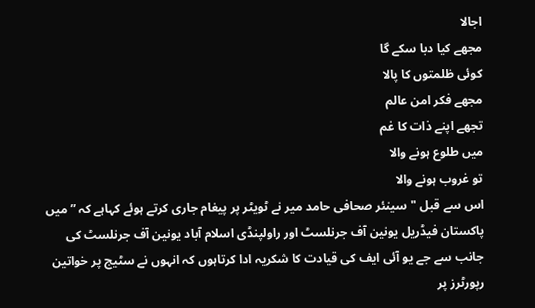اجالا
مجھے کیا دبا سکے گا
کوئی ظلمتوں کا پالا
مجھے فکر امن عالم
تجھے اپنے ذات کا غم
میں طلوع ہونے والا
تو غروب ہونے والا
اس سے قبل "سینئر صحافی حامد میر نے ٹویٹر پر پیغام جاری کرتے ہوئے کہاہے کہ ” میں پاکستان فیڈریل یونین آف جرنلسٹ اور راولپنڈی اسلام آباد یونین آف جرنلسٹ کی جانب سے جے یو آئی ایف کی قیادت کا شکریہ ادا کرتاہوں کہ انہوں نے سٹیج پر خواتین رپورٹرز پر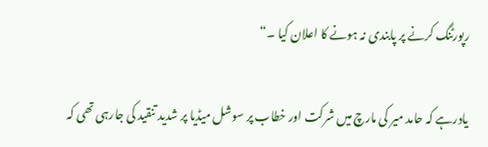رپورٹنگ کرنے پر پابندی نہ ہونے کا اعلان کیا ۔“

یادرہے کہ حامد میر کی مارچ میں شرکت اور خطاب پر سوشل میڈیا پر شدید تنقید کی جارہی تھی کہ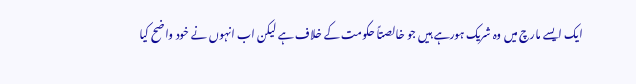ایک ایسے مارچ میں وہ شریک ہورہے ہیں جو خالصتاً حکومت کے خلاف ہے لیکن اب انہوں نے خود واضح کیا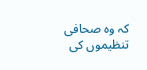کہ وہ صحافی تنظیموں کی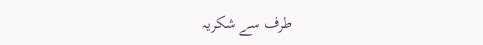طرف سے شکریہ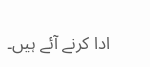ادا کرنے آئے ہیں۔